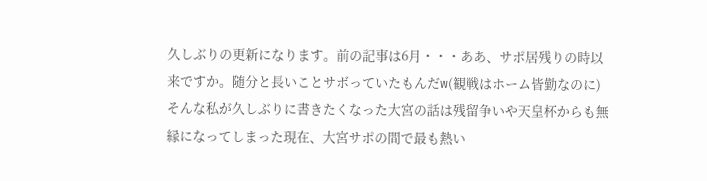久しぶりの更新になります。前の記事は6月・・・ああ、サポ居残りの時以来ですか。随分と長いことサボっていたもんだw(観戦はホーム皆勤なのに) そんな私が久しぶりに書きたくなった大宮の話は残留争いや天皇杯からも無縁になってしまった現在、大宮サポの間で最も熱い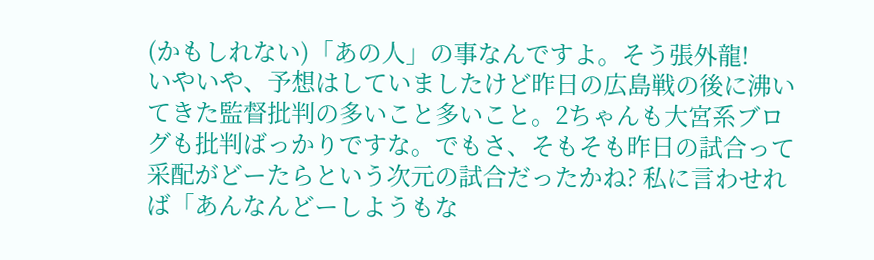(かもしれない)「あの人」の事なんですよ。そう張外龍!
いやいや、予想はしていましたけど昨日の広島戦の後に沸いてきた監督批判の多いこと多いこと。2ちゃんも大宮系ブログも批判ばっかりですな。でもさ、そもそも昨日の試合って采配がどーたらという次元の試合だったかね? 私に言わせれば「あんなんどーしようもな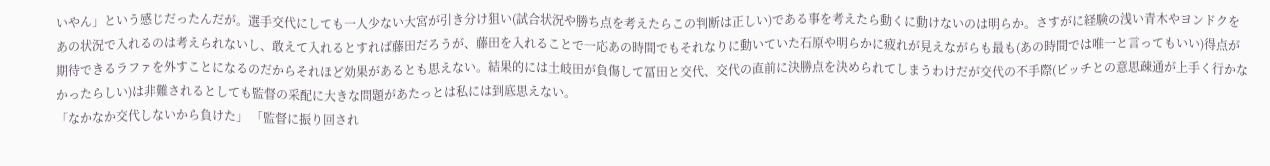いやん」という感じだったんだが。選手交代にしても一人少ない大宮が引き分け狙い(試合状況や勝ち点を考えたらこの判断は正しい)である事を考えたら動くに動けないのは明らか。さすがに経験の浅い青木やヨンドクをあの状況で入れるのは考えられないし、敢えて入れるとすれば藤田だろうが、藤田を入れることで一応あの時間でもそれなりに動いていた石原や明らかに疲れが見えながらも最も(あの時間では唯一と言ってもいい)得点が期待できるラファを外すことになるのだからそれほど効果があるとも思えない。結果的には土岐田が負傷して冨田と交代、交代の直前に決勝点を決められてしまうわけだが交代の不手際(ピッチとの意思疎通が上手く行かなかったらしい)は非難されるとしても監督の采配に大きな問題があたっとは私には到底思えない。
「なかなか交代しないから負けた」 「監督に振り回され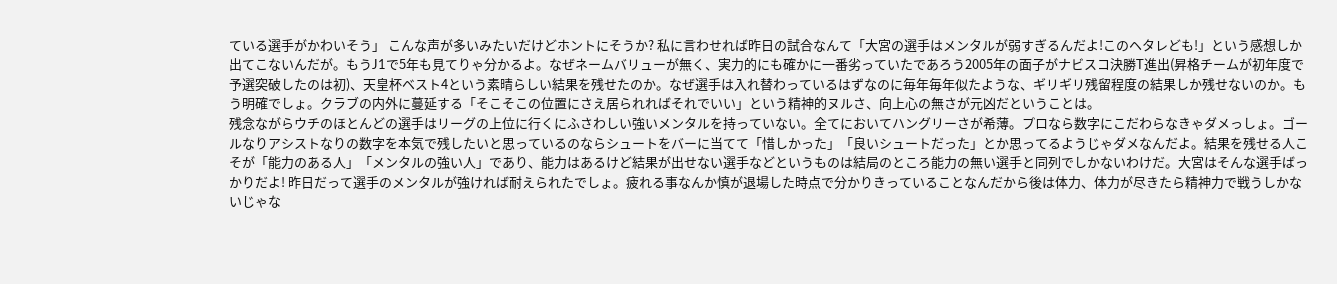ている選手がかわいそう」 こんな声が多いみたいだけどホントにそうか? 私に言わせれば昨日の試合なんて「大宮の選手はメンタルが弱すぎるんだよ!このヘタレども!」という感想しか出てこないんだが。もうJ1で5年も見てりゃ分かるよ。なぜネームバリューが無く、実力的にも確かに一番劣っていたであろう2005年の面子がナビスコ決勝T進出(昇格チームが初年度で予選突破したのは初)、天皇杯ベスト4という素晴らしい結果を残せたのか。なぜ選手は入れ替わっているはずなのに毎年毎年似たような、ギリギリ残留程度の結果しか残せないのか。もう明確でしょ。クラブの内外に蔓延する「そこそこの位置にさえ居られればそれでいい」という精神的ヌルさ、向上心の無さが元凶だということは。
残念ながらウチのほとんどの選手はリーグの上位に行くにふさわしい強いメンタルを持っていない。全てにおいてハングリーさが希薄。プロなら数字にこだわらなきゃダメっしょ。ゴールなりアシストなりの数字を本気で残したいと思っているのならシュートをバーに当てて「惜しかった」「良いシュートだった」とか思ってるようじゃダメなんだよ。結果を残せる人こそが「能力のある人」「メンタルの強い人」であり、能力はあるけど結果が出せない選手などというものは結局のところ能力の無い選手と同列でしかないわけだ。大宮はそんな選手ばっかりだよ! 昨日だって選手のメンタルが強ければ耐えられたでしょ。疲れる事なんか慎が退場した時点で分かりきっていることなんだから後は体力、体力が尽きたら精神力で戦うしかないじゃな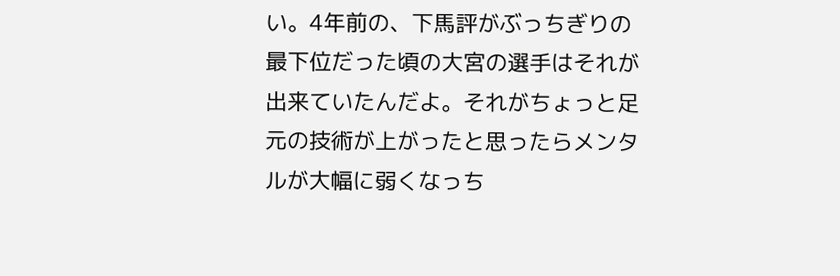い。4年前の、下馬評がぶっちぎりの最下位だった頃の大宮の選手はそれが出来ていたんだよ。それがちょっと足元の技術が上がったと思ったらメンタルが大幅に弱くなっち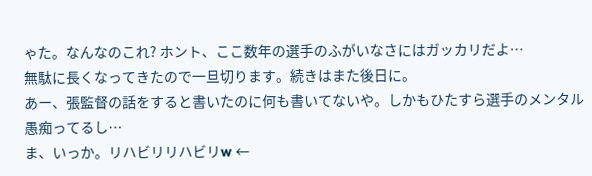ゃた。なんなのこれ? ホント、ここ数年の選手のふがいなさにはガッカリだよ…
無駄に長くなってきたので一旦切ります。続きはまた後日に。
あー、張監督の話をすると書いたのに何も書いてないや。しかもひたすら選手のメンタル愚痴ってるし…
ま、いっか。リハビリリハビリw ←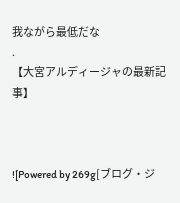我ながら最低だな
.
【大宮アルディージャの最新記事】



![Powered by 269g[ブログ・ジ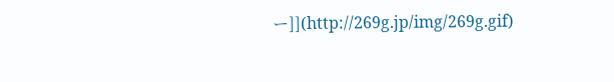ー]](http://269g.jp/img/269g.gif)